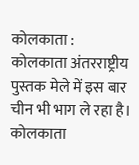कोलकाता :
कोलकाता अंतरराष्ट्रीय पुस्तक मेले में इस बार चीन भी भाग ले रहा है। कोलकाता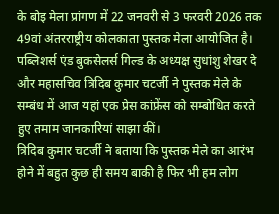के बोइ मेला प्रांगण में 22 जनवरी से 3 फरवरी 2026 तक 49वां अंतरराष्ट्रीय कोलकाता पुस्तक मेला आयोजित है। पब्लिशर्स एंड बुकसेलर्स गिल्ड के अध्यक्ष सुधांशु शेखर दे और महासचिव त्रिदिब कुमार चटर्जी ने पुस्तक मेले के सम्बंध में आज यहां एक प्रेस कांफ्रेंस को सम्बोधित करते हुए तमाम जानकारियां साझा कीं।
त्रिदिब कुमार चटर्जी ने बताया कि पुस्तक मेले का आरंभ होने में बहुत कुछ ही समय बाकी है फिर भी हम लोग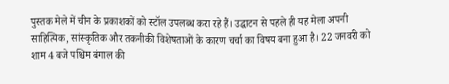पुस्तक मेले में चीन के प्रकाशकों को स्टॉल उपलब्ध करा रहे हैं। उद्घाटन से पहले ही यह मेला अपनी साहित्यिक, सांस्कृतिक और तकनीकी विशेषताओं के कारण चर्चा का विषय बना हुआ है। 22 जनवरी को शाम 4 बजे पश्चिम बंगाल की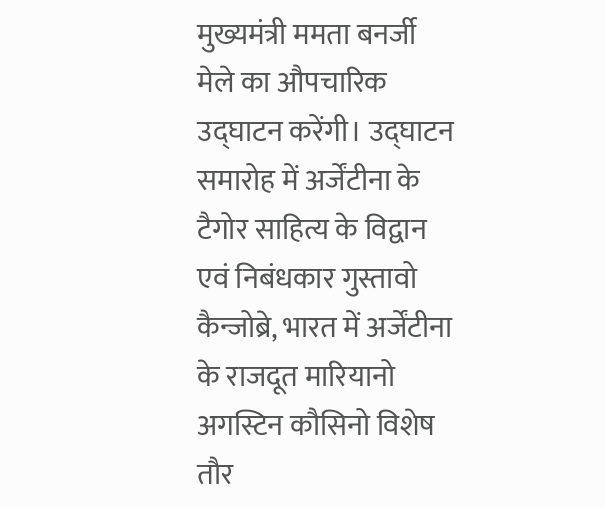मुख्यमंत्री ममता बनर्जी मेले का औपचारिक उद्घाटन करेंगी। उद्घाटन समारोह में अर्जेंटीना के टैगोर साहित्य के विद्वान एवं निबंधकार गुस्तावो कैन्जोब्रे, भारत में अर्जेंटीना के राजदूत मारियानो अगस्टिन कौसिनो विशेष तौर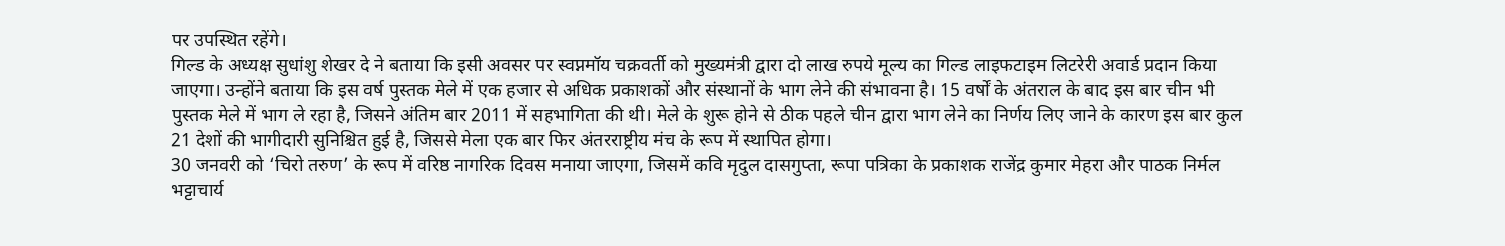पर उपस्थित रहेंगे।
गिल्ड के अध्यक्ष सुधांशु शेखर दे ने बताया कि इसी अवसर पर स्वप्नमॉय चक्रवर्ती को मुख्यमंत्री द्वारा दो लाख रुपये मूल्य का गिल्ड लाइफटाइम लिटरेरी अवार्ड प्रदान किया जाएगा। उन्होंने बताया कि इस वर्ष पुस्तक मेले में एक हजार से अधिक प्रकाशकों और संस्थानों के भाग लेने की संभावना है। 15 वर्षों के अंतराल के बाद इस बार चीन भी पुस्तक मेले में भाग ले रहा है, जिसने अंतिम बार 2011 में सहभागिता की थी। मेले के शुरू होने से ठीक पहले चीन द्वारा भाग लेने का निर्णय लिए जाने के कारण इस बार कुल 21 देशों की भागीदारी सुनिश्चित हुई है, जिससे मेला एक बार फिर अंतरराष्ट्रीय मंच के रूप में स्थापित होगा।
30 जनवरी को ‘चिरो तरुण’ के रूप में वरिष्ठ नागरिक दिवस मनाया जाएगा, जिसमें कवि मृदुल दासगुप्ता, रूपा पत्रिका के प्रकाशक राजेंद्र कुमार मेहरा और पाठक निर्मल भट्टाचार्य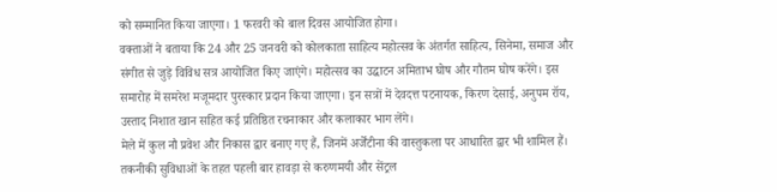को सम्मानित किया जाएगा। 1 फरवरी को बाल दिवस आयोजित होगा।
वक्ताओं ने बताया कि 24 और 25 जनवरी को कोलकाता साहित्य महोत्सव के अंतर्गत साहित्य, सिनेमा, समाज और संगीत से जुड़े विविध सत्र आयोजित किए जाएंगे। महोत्सव का उद्घाटन अमिताभ घोष और गौतम घोष करेंगे। इस समारोह में समरेश मजूमदार पुरस्कार प्रदान किया जाएगा। इन सत्रों में देवदत्त पटनायक, किरण देसाई, अनुपम रॉय, उस्ताद निशात खान सहित कई प्रतिष्ठित रचनाकार और कलाकार भाग लेंगे।
मेले में कुल नौ प्रवेश और निकास द्वार बनाए गए हैं, जिनमें अर्जेंटीना की वास्तुकला पर आधारित द्वार भी शामिल हैं। तकनीकी सुविधाओं के तहत पहली बार हावड़ा से करुणमयी और सेंट्रल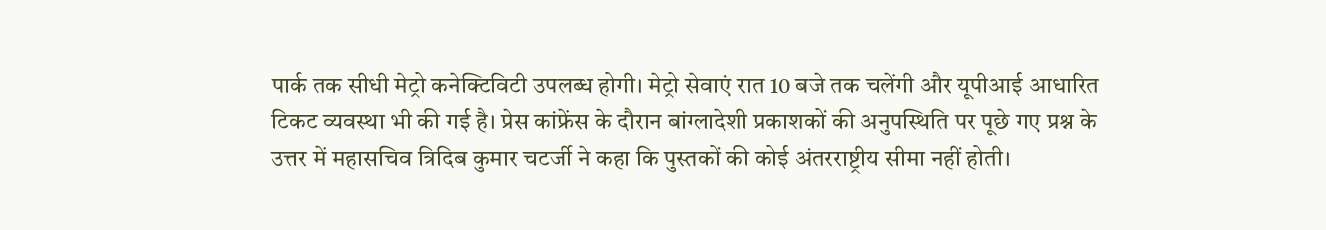पार्क तक सीधी मेट्रो कनेक्टिविटी उपलब्ध होगी। मेट्रो सेवाएं रात 10 बजे तक चलेंगी और यूपीआई आधारित टिकट व्यवस्था भी की गई है। प्रेस कांफ्रेंस के दौरान बांग्लादेशी प्रकाशकों की अनुपस्थिति पर पूछे गए प्रश्न के उत्तर में महासचिव त्रिदिब कुमार चटर्जी ने कहा कि पुस्तकों की कोई अंतरराष्ट्रीय सीमा नहीं होती।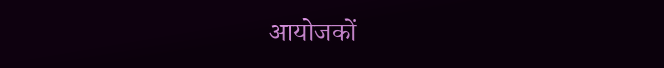आयोजकों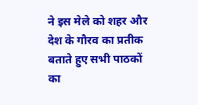ने इस मेले को शहर और देश के गौरव का प्रतीक बताते हुए सभी पाठकों का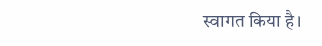स्वागत किया है।